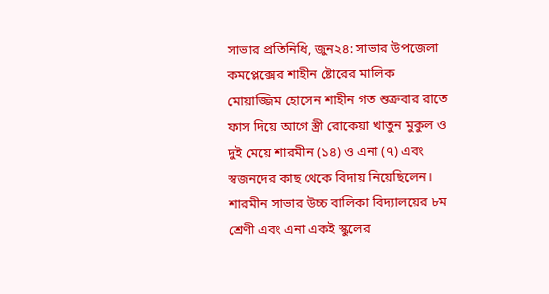সাভার প্রতিনিধি, জুন২৪: সাভার উপজেলা কমপ্লেক্সের শাহীন ষ্টোরের মালিক মোয়াজ্জিম হোসেন শাহীন গত শুক্রবার রাতে ফাস দিয়ে আগে স্ত্রী রোকেয়া খাতুন মুকুল ও দুই মেয়ে শারমীন (১৪) ও এনা (৭) এবং স্বজনদের কাছ থেকে বিদায় নিয়েছিলেন। শারমীন সাভার উচ্চ বালিকা বিদ্যালয়ের ৮ম শ্রেণী এবং এনা একই স্কুলের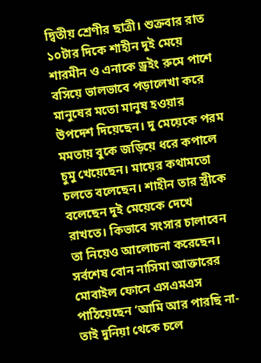দ্বিতীয় শ্রেণীর ছাত্রী। শুক্রবার রাত ১০টার দিকে শাহীন দুই মেয়ে শারমীন ও এনাকে ড্রইং রুমে পাশে বসিয়ে ভালভাবে পড়ালেখা করে মানুষের মতো মানুষ হওয়ার উপদেশ দিয়েছেন। দু মেয়েকে পরম মমতায় বুকে জড়িয়ে ধরে কপালে চুমু খেয়েছেন। মায়ের কথামতো চলতে বলেছেন। শাহীন তার স্ত্রীকে বলেছেন দুই মেয়েকে দেখে রাখতে। কিভাবে সংসার চালাবেন তা নিয়েও আলোচনা করেছেন। সর্বশেষ বোন নাসিমা আক্তারের মোবাইল ফোনে এসএমএস পাঠিয়েছেন ‘আমি আর পারছি না-তাই দুনিয়া থেকে চলে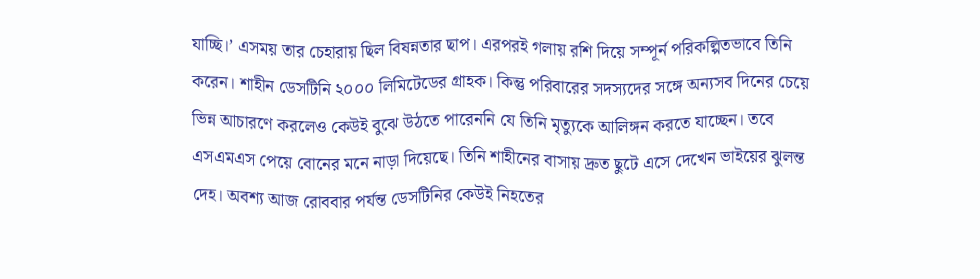যাচ্ছি।’ এসময় তার চেহারায় ছিল বিষন্নতার ছাপ। এরপরই গলায় রশি দিয়ে সম্পূর্ন পরিকল্পিতভাবে তিনি করেন। শাহীন ডেসটিনি ২০০০ লিমিটেডের গ্রাহক। কিন্তু পরিবারের সদস্যদের সঙ্গে অন্যসব দিনের চেয়ে ভিন্ন আচারণে করলেও কেউই বুঝে উঠতে পারেননি যে তিনি মৃত্যুকে আলিঙ্গন করতে যাচ্ছেন। তবে এসএমএস পেয়ে বোনের মনে নাড়া দিয়েছে। তিনি শাহীনের বাসায় দ্রুত ছুটে এসে দেখেন ভাইয়ের ঝুলন্ত দেহ। অবশ্য আজ রোববার পর্যন্ত ডেসটিনির কেউই নিহতের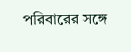পরিবারের সঙ্গে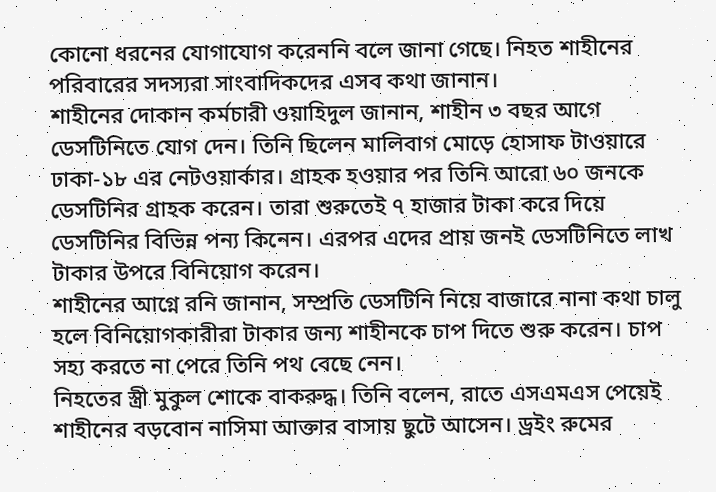কোনো ধরনের যোগাযোগ করেননি বলে জানা গেছে। নিহত শাহীনের পরিবারের সদস্যরা সাংবাদিকদের এসব কথা জানান।
শাহীনের দোকান কর্মচারী ওয়াহিদুল জানান, শাহীন ৩ বছর আগে ডেসটিনিতে যোগ দেন। তিনি ছিলেন মালিবাগ মোড়ে হোসাফ টাওয়ারে ঢাকা-১৮ এর নেটওয়ার্কার। গ্রাহক হওয়ার পর তিনি আরো ৬০ জনকে ডেসটিনির গ্রাহক করেন। তারা শুরুতেই ৭ হাজার টাকা করে দিয়ে ডেসটিনির বিভিন্ন পন্য কিনেন। এরপর এদের প্রায় জনই ডেসটিনিতে লাখ টাকার উপরে বিনিয়োগ করেন।
শাহীনের আগ্নে রনি জানান, সম্প্রতি ডেসটিনি নিয়ে বাজারে নানা কথা চালু হলে বিনিয়োগকারীরা টাকার জন্য শাহীনকে চাপ দিতে শুরু করেন। চাপ সহ্য করতে না পেরে তিনি পথ বেছে নেন।
নিহতের স্ত্রী মুকুল শোকে বাকরুদ্ধ। তিনি বলেন, রাতে এসএমএস পেয়েই শাহীনের বড়বোন নাসিমা আক্তার বাসায় ছুটে আসেন। ড্রইং রুমের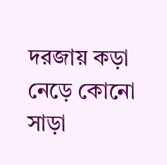দরজায় কড়া নেড়ে কোনো সাড়া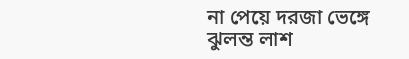না পেয়ে দরজা ভেঙ্গে ঝুলন্ত লাশ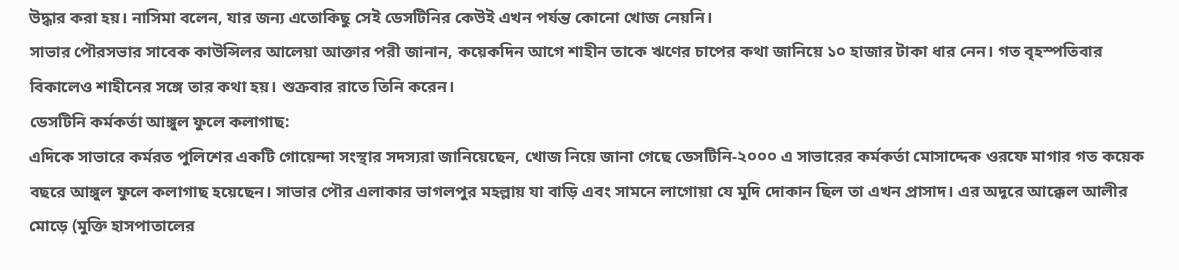উদ্ধার করা হয়। নাসিমা বলেন, যার জন্য এতোকিছু সেই ডেসটিনির কেউই এখন পর্যন্ত কোনো খোজ নেয়নি।
সাভার পৌরসভার সাবেক কাউন্সিলর আলেয়া আক্তার পরী জানান, কয়েকদিন আগে শাহীন তাকে ঋণের চাপের কথা জানিয়ে ১০ হাজার টাকা ধার নেন। গত বৃহস্পতিবার বিকালেও শাহীনের সঙ্গে তার কথা হয়। শুক্রবার রাতে তিনি করেন।
ডেসটিনি কর্মকর্তা আঙ্গুল ফুলে কলাগাছ:
এদিকে সাভারে কর্মরত পুলিশের একটি গোয়েন্দা সংস্থার সদস্যরা জানিয়েছেন, খোজ নিয়ে জানা গেছে ডেসটিনি-২০০০ এ সাভারের কর্মকর্তা মোসাদ্দেক ওরফে মাগার গত কয়েক বছরে আঙ্গুল ফুলে কলাগাছ হয়েছেন। সাভার পৌর এলাকার ভাগলপুর মহল্লায় যা বাড়ি এবং সামনে লাগোয়া যে মুদি দোকান ছিল তা এখন প্রাসাদ। এর অদূরে আক্কেল আলীর মোড়ে (মুক্তি হাসপাতালের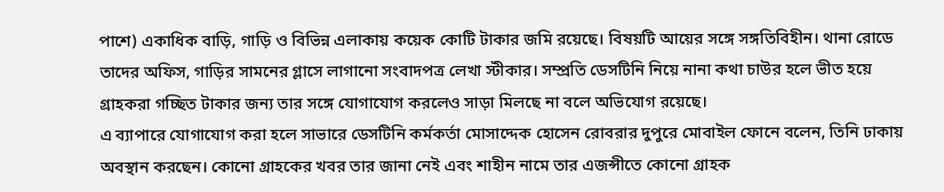পাশে) একাধিক বাড়ি, গাড়ি ও বিভিন্ন এলাকায় কয়েক কোটি টাকার জমি রয়েছে। বিষয়টি আয়ের সঙ্গে সঙ্গতিবিহীন। থানা রোডে তাদের অফিস, গাড়ির সামনের গ্লাসে লাগানো সংবাদপত্র লেখা স্টীকার। সম্প্রতি ডেসটিনি নিয়ে নানা কথা চাউর হলে ভীত হয়ে গ্রাহকরা গচ্ছিত টাকার জন্য তার সঙ্গে যোগাযোগ করলেও সাড়া মিলছে না বলে অভিযোগ রয়েছে।
এ ব্যাপারে যোগাযোগ করা হলে সাভারে ডেসটিনি কর্মকর্তা মোসাদ্দেক হোসেন রোবরার দুপুরে মোবাইল ফোনে বলেন, তিনি ঢাকায় অবস্থান করছেন। কোনো গ্রাহকের খবর তার জানা নেই এবং শাহীন নামে তার এজন্সীতে কোনো গ্রাহক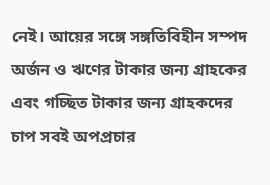নেই। আয়ের সঙ্গে সঙ্গতিবিহীন সম্পদ অর্জন ও ঋণের টাকার জন্য গ্রাহকের এবং গচ্ছিত টাকার জন্য গ্রাহকদের চাপ সবই অপপ্রচার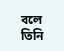বলে তিনি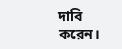দাবি করেন।